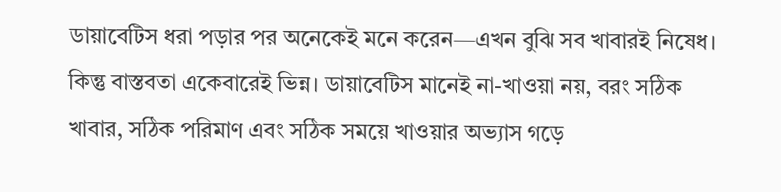ডায়াবেটিস ধরা পড়ার পর অনেকেই মনে করেন—এখন বুঝি সব খাবারই নিষেধ।
কিন্তু বাস্তবতা একেবারেই ভিন্ন। ডায়াবেটিস মানেই না-খাওয়া নয়, বরং সঠিক খাবার, সঠিক পরিমাণ এবং সঠিক সময়ে খাওয়ার অভ্যাস গড়ে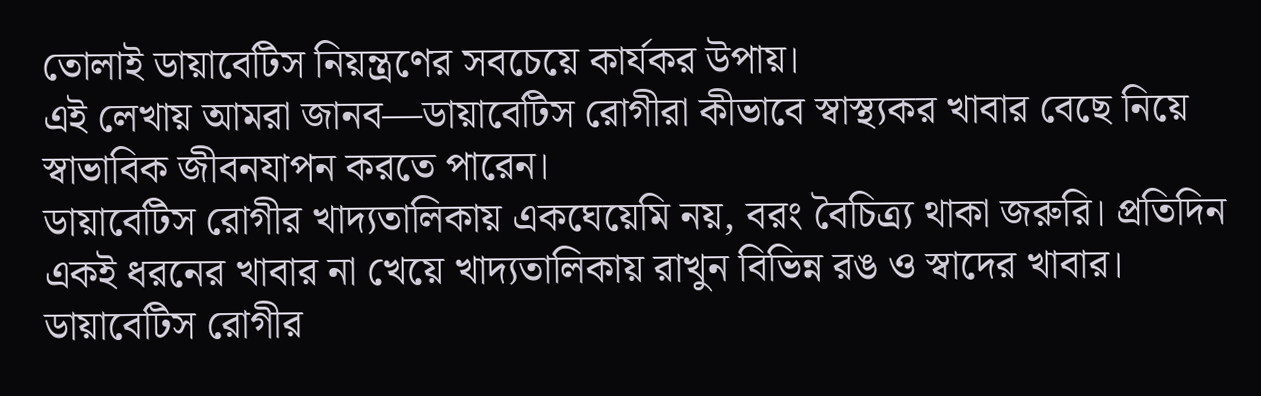তোলাই ডায়াবেটিস নিয়ন্ত্রণের সবচেয়ে কার্যকর উপায়।
এই লেখায় আমরা জানব—ডায়াবেটিস রোগীরা কীভাবে স্বাস্থ্যকর খাবার বেছে নিয়ে স্বাভাবিক জীবনযাপন করতে পারেন।
ডায়াবেটিস রোগীর খাদ্যতালিকায় একঘেয়েমি নয়, বরং বৈচিত্র্য থাকা জরুরি। প্রতিদিন একই ধরনের খাবার না খেয়ে খাদ্যতালিকায় রাখুন বিভিন্ন রঙ ও স্বাদের খাবার।
ডায়াবেটিস রোগীর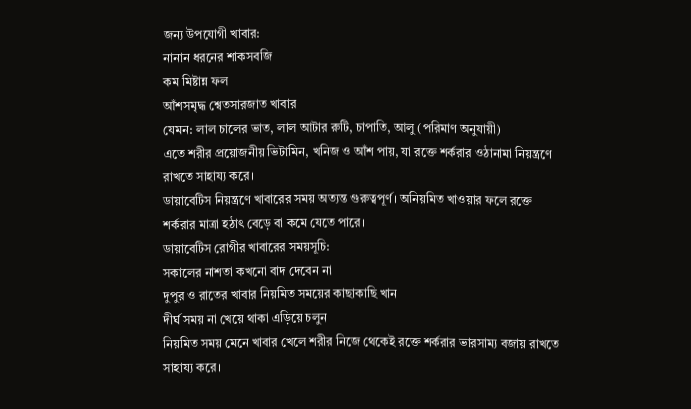জন্য উপযোগী খাবার:
নানান ধরনের শাকসবজি
কম মিষ্টান্ন ফল
আঁশসমৃদ্ধ শ্বেতসারজাত খাবার
যেমন: লাল চালের ভাত, লাল আটার রুটি, চাপাতি, আলু (পরিমাণ অনুযায়ী)
এতে শরীর প্রয়োজনীয় ভিটামিন, খনিজ ও আঁশ পায়, যা রক্তে শর্করার ওঠানামা নিয়ন্ত্রণে রাখতে সাহায্য করে।
ডায়াবেটিস নিয়ন্ত্রণে খাবারের সময় অত্যন্ত গুরুত্বপূর্ণ। অনিয়মিত খাওয়ার ফলে রক্তে শর্করার মাত্রা হঠাৎ বেড়ে বা কমে যেতে পারে।
ডায়াবেটিস রোগীর খাবারের সময়সূচি:
সকালের নাশতা কখনো বাদ দেবেন না
দুপুর ও রাতের খাবার নিয়মিত সময়ের কাছাকাছি খান
দীর্ঘ সময় না খেয়ে থাকা এড়িয়ে চলুন
নিয়মিত সময় মেনে খাবার খেলে শরীর নিজে থেকেই রক্তে শর্করার ভারসাম্য বজায় রাখতে সাহায্য করে।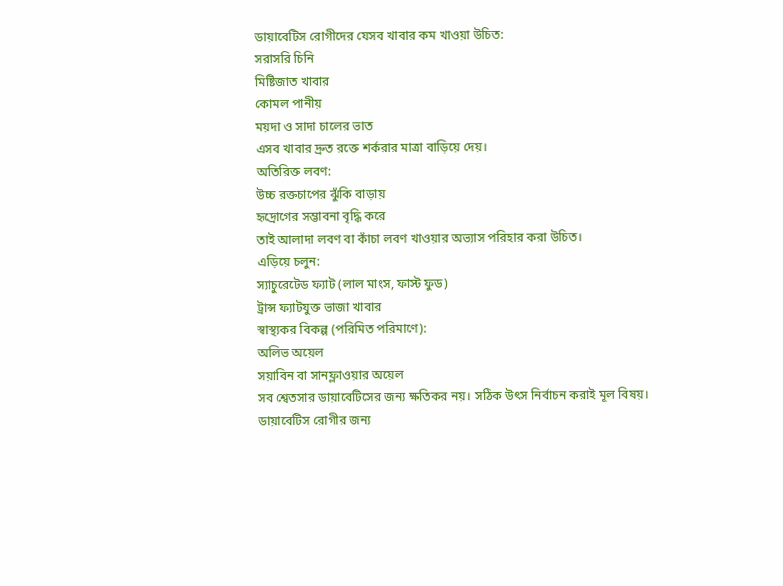ডায়াবেটিস রোগীদের যেসব খাবার কম খাওয়া উচিত:
সরাসরি চিনি
মিষ্টিজাত খাবার
কোমল পানীয়
ময়দা ও সাদা চালের ভাত
এসব খাবার দ্রুত রক্তে শর্করার মাত্রা বাড়িয়ে দেয়।
অতিরিক্ত লবণ:
উচ্চ রক্তচাপের ঝুঁকি বাড়ায়
হৃদ্রোগের সম্ভাবনা বৃদ্ধি করে
তাই আলাদা লবণ বা কাঁচা লবণ খাওয়ার অভ্যাস পরিহার করা উচিত।
এড়িয়ে চলুন:
স্যাচুরেটেড ফ্যাট (লাল মাংস, ফাস্ট ফুড)
ট্রান্স ফ্যাটযুক্ত ভাজা খাবার
স্বাস্থ্যকর বিকল্প (পরিমিত পরিমাণে):
অলিভ অয়েল
সয়াবিন বা সানফ্লাওয়ার অয়েল
সব শ্বেতসার ডায়াবেটিসের জন্য ক্ষতিকর নয়। সঠিক উৎস নির্বাচন করাই মূল বিষয়।
ডায়াবেটিস রোগীর জন্য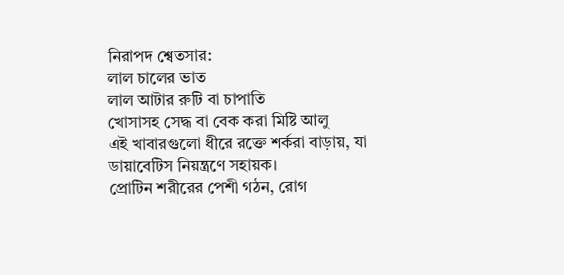নিরাপদ শ্বেতসার:
লাল চালের ভাত
লাল আটার রুটি বা চাপাতি
খোসাসহ সেদ্ধ বা বেক করা মিষ্টি আলু
এই খাবারগুলো ধীরে রক্তে শর্করা বাড়ায়, যা ডায়াবেটিস নিয়ন্ত্রণে সহায়ক।
প্রোটিন শরীরের পেশী গঠন, রোগ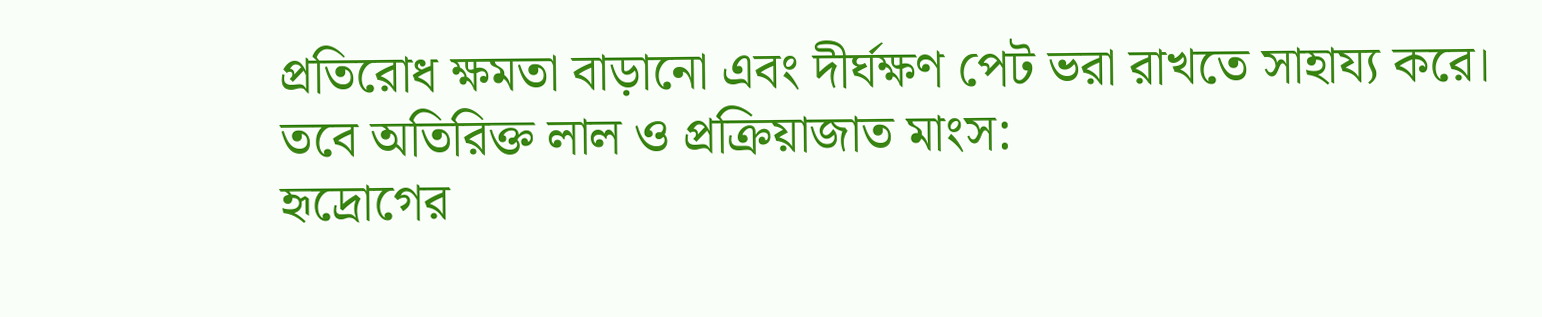প্রতিরোধ ক্ষমতা বাড়ানো এবং দীর্ঘক্ষণ পেট ভরা রাখতে সাহায্য করে।
তবে অতিরিক্ত লাল ও প্রক্রিয়াজাত মাংস:
হৃদ্রোগের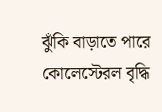ঝুঁকি বাড়াতে পারে
কোলেস্টেরল বৃদ্ধি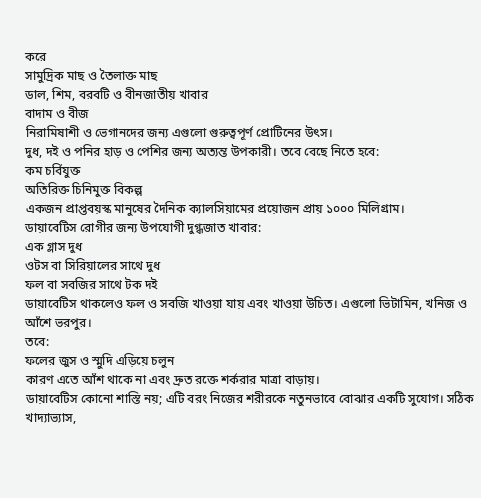করে
সামুদ্রিক মাছ ও তৈলাক্ত মাছ
ডাল, শিম, বরবটি ও বীনজাতীয় খাবার
বাদাম ও বীজ
নিরামিষাশী ও ভেগানদের জন্য এগুলো গুরুত্বপূর্ণ প্রোটিনের উৎস।
দুধ, দই ও পনির হাড় ও পেশির জন্য অত্যন্ত উপকারী। তবে বেছে নিতে হবে:
কম চর্বিযুক্ত
অতিরিক্ত চিনিমুক্ত বিকল্প
একজন প্রাপ্তবয়স্ক মানুষের দৈনিক ক্যালসিয়ামের প্রয়োজন প্রায় ১০০০ মিলিগ্রাম।
ডায়াবেটিস রোগীর জন্য উপযোগী দুগ্ধজাত খাবার:
এক গ্লাস দুধ
ওটস বা সিরিয়ালের সাথে দুধ
ফল বা সবজির সাথে টক দই
ডায়াবেটিস থাকলেও ফল ও সবজি খাওয়া যায় এবং খাওয়া উচিত। এগুলো ভিটামিন, খনিজ ও আঁশে ভরপুর।
তবে:
ফলের জুস ও স্মুদি এড়িয়ে চলুন
কারণ এতে আঁশ থাকে না এবং দ্রুত রক্তে শর্করার মাত্রা বাড়ায়।
ডায়াবেটিস কোনো শাস্তি নয়; এটি বরং নিজের শরীরকে নতুনভাবে বোঝার একটি সুযোগ। সঠিক খাদ্যাভ্যাস,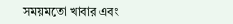সময়মতো খাবার এবং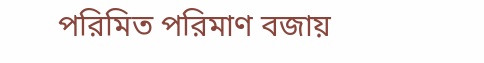পরিমিত পরিমাণ বজায়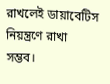রাখলেই ডায়াবেটিস নিয়ন্ত্রণে রাখা সম্ভব।